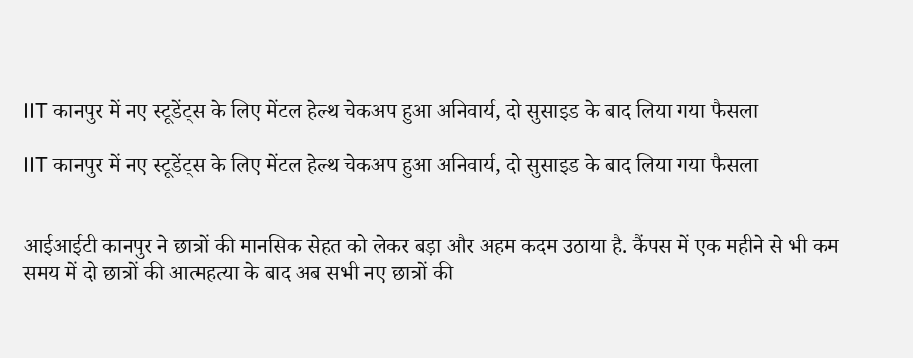IIT कानपुर में नए स्टूडेंट्स के लिए मेंटल हेल्थ चेकअप हुआ अनिवार्य, दो सुसाइड के बाद लिया गया फैसला

IIT कानपुर में नए स्टूडेंट्स के लिए मेंटल हेल्थ चेकअप हुआ अनिवार्य, दो सुसाइड के बाद लिया गया फैसला


आईआईटी कानपुर ने छात्रों की मानसिक सेहत को लेकर बड़ा और अहम कदम उठाया है. कैंपस में एक महीने से भी कम समय में दो छात्रों की आत्महत्या के बाद अब सभी नए छात्रों की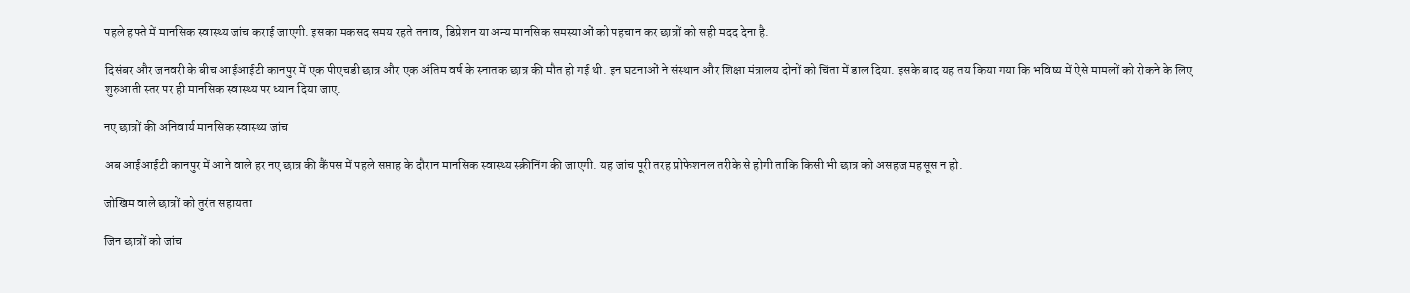पहले हफ्ते में मानसिक स्वास्थ्य जांच कराई जाएगी. इसका मकसद समय रहते तनाव, डिप्रेशन या अन्य मानसिक समस्याओं को पहचान कर छात्रों को सही मदद देना है.

दिसंबर और जनवरी के बीच आईआईटी कानपुर में एक पीएचडी छात्र और एक अंतिम वर्ष के स्नातक छात्र की मौत हो गई थी. इन घटनाओं ने संस्थान और शिक्षा मंत्रालय दोनों को चिंता में डाल दिया. इसके बाद यह तय किया गया कि भविष्य में ऐसे मामलों को रोकने के लिए शुरुआती स्तर पर ही मानसिक स्वास्थ्य पर ध्यान दिया जाए.

नए छात्रों की अनिवार्य मानसिक स्वास्थ्य जांच

अब आईआईटी कानपुर में आने वाले हर नए छात्र की कैंपस में पहले सप्ताह के दौरान मानसिक स्वास्थ्य स्क्रीनिंग की जाएगी. यह जांच पूरी तरह प्रोफेशनल तरीके से होगी ताकि किसी भी छात्र को असहज महसूस न हो.

जोखिम वाले छात्रों को तुरंत सहायता

जिन छात्रों को जांच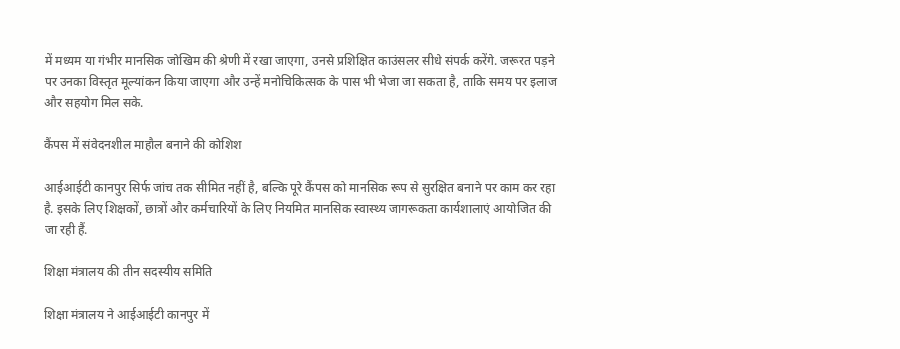में मध्यम या गंभीर मानसिक जोखिम की श्रेणी में रखा जाएगा, उनसे प्रशिक्षित काउंसलर सीधे संपर्क करेंगे. जरूरत पड़ने पर उनका विस्तृत मूल्यांकन किया जाएगा और उन्हें मनोचिकित्सक के पास भी भेजा जा सकता है, ताकि समय पर इलाज और सहयोग मिल सके.

कैंपस में संवेदनशील माहौल बनाने की कोशिश

आईआईटी कानपुर सिर्फ जांच तक सीमित नहीं है, बल्कि पूरे कैंपस को मानसिक रूप से सुरक्षित बनाने पर काम कर रहा है. इसके लिए शिक्षकों, छात्रों और कर्मचारियों के लिए नियमित मानसिक स्वास्थ्य जागरूकता कार्यशालाएं आयोजित की जा रही हैं.

शिक्षा मंत्रालय की तीन सदस्यीय समिति

शिक्षा मंत्रालय ने आईआईटी कानपुर में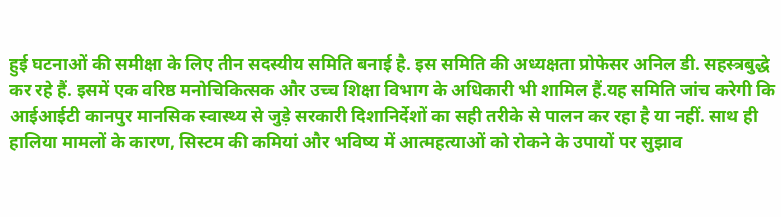हुई घटनाओं की समीक्षा के लिए तीन सदस्यीय समिति बनाई है. इस समिति की अध्यक्षता प्रोफेसर अनिल डी. सहस्त्रबुद्धे कर रहे हैं. इसमें एक वरिष्ठ मनोचिकित्सक और उच्च शिक्षा विभाग के अधिकारी भी शामिल हैं.यह समिति जांच करेगी कि आईआईटी कानपुर मानसिक स्वास्थ्य से जुड़े सरकारी दिशानिर्देशों का सही तरीके से पालन कर रहा है या नहीं. साथ ही हालिया मामलों के कारण, सिस्टम की कमियां और भविष्य में आत्महत्याओं को रोकने के उपायों पर सुझाव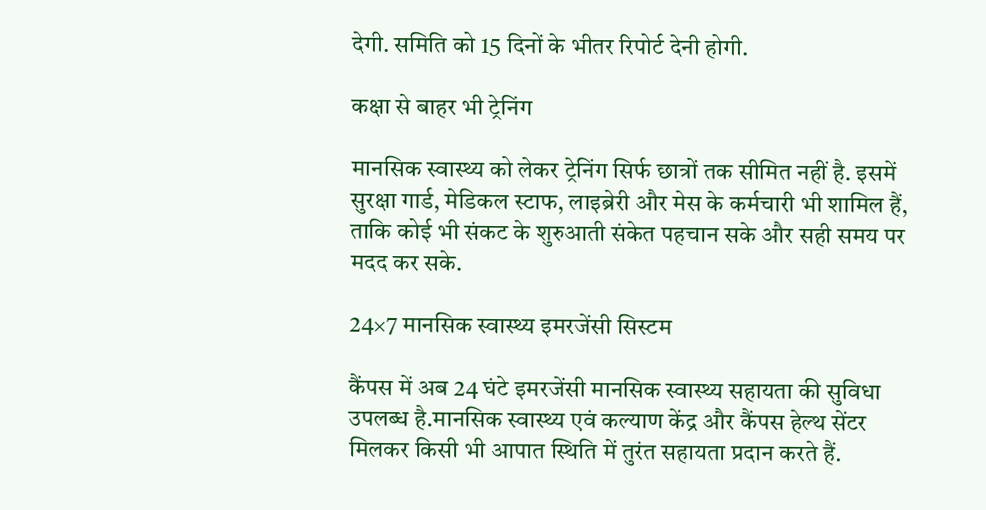देगी. समिति को 15 दिनों के भीतर रिपोर्ट देनी होगी.

कक्षा से बाहर भी ट्रेनिंग

मानसिक स्वास्थ्य को लेकर ट्रेनिंग सिर्फ छात्रों तक सीमित नहीं है. इसमें सुरक्षा गार्ड, मेडिकल स्टाफ, लाइब्रेरी और मेस के कर्मचारी भी शामिल हैं, ताकि कोई भी संकट के शुरुआती संकेत पहचान सके और सही समय पर मदद कर सके.

24×7 मानसिक स्वास्थ्य इमरजेंसी सिस्टम

कैंपस में अब 24 घंटे इमरजेंसी मानसिक स्वास्थ्य सहायता की सुविधा उपलब्ध है.मानसिक स्वास्थ्य एवं कल्याण केंद्र और कैंपस हेल्थ सेंटर मिलकर किसी भी आपात स्थिति में तुरंत सहायता प्रदान करते हैं.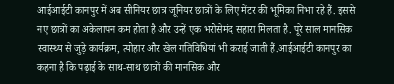आईआईटी कानपुर में अब सीनियर छात्र जूनियर छात्रों के लिए मेंटर की भूमिका निभा रहे हैं. इससे नए छात्रों का अकेलापन कम होता है और उन्हें एक भरोसेमंद सहारा मिलता है. पूरे साल मानसिक स्वास्थ्य से जुड़े कार्यक्रम, त्योहार और खेल गतिविधियां भी कराई जाती हैं.आईआईटी कानपुर का कहना है कि पढ़ाई के साथ-साथ छात्रों की मानसिक और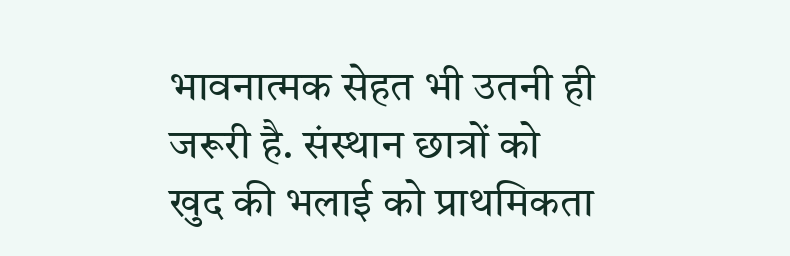भावनात्मक सेहत भी उतनी ही जरूरी है. संस्थान छात्रों को खुद की भलाई को प्राथमिकता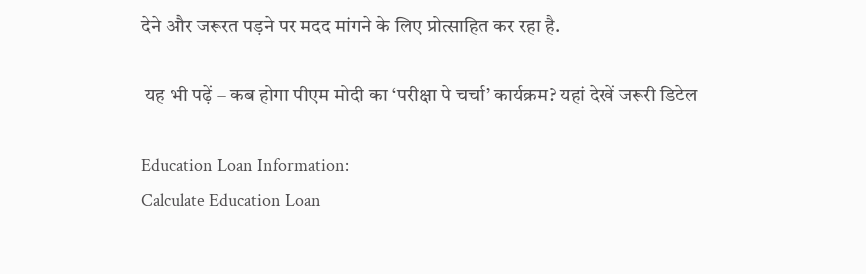देने और जरूरत पड़ने पर मदद मांगने के लिए प्रोत्साहित कर रहा है.

 यह भी पढ़ें – कब होगा पीएम मोदी का ‘परीक्षा पे चर्चा’ कार्यक्रम? यहां देखें जरूरी डिटेल

Education Loan Information:
Calculate Education Loan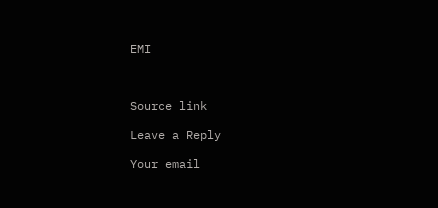EMI



Source link

Leave a Reply

Your email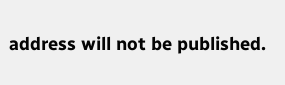address will not be published.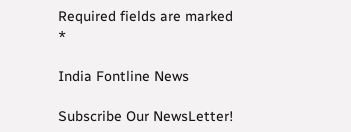Required fields are marked *

India Fontline News

Subscribe Our NewsLetter!